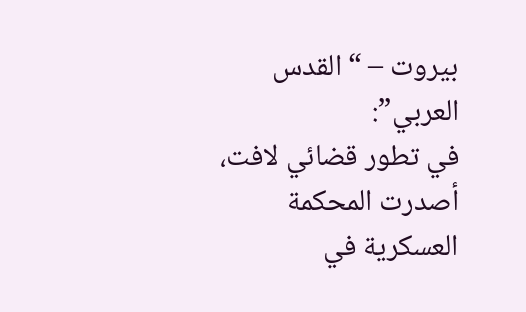بيروت – “القدس العربي”:
في تطور قضائي لافت، أصدرت المحكمة العسكرية في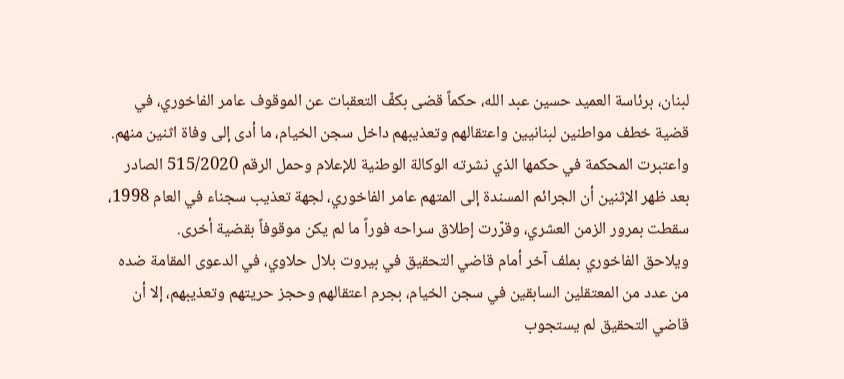لبنان، برئاسة العميد حسين عبد الله، حكماً قضى بكفّ التعقبات عن الموقوف عامر الفاخوري، في قضية خطف مواطنين لبنانيين واعتقالهم وتعذيبهم داخل سجن الخيام، ما أدى إلى وفاة اثنين منهم.
واعتبرت المحكمة في حكمها الذي نشرته الوكالة الوطنية للإعلام وحمل الرقم 515/2020 الصادر بعد ظهر الإثنين أن الجرائم المسندة إلى المتهم عامر الفاخوري، لجهة تعذيب سجناء في العام 1998، سقطت بمرور الزمن العشري، وقرّرت إطلاق سراحه فوراً ما لم يكن موقوفاً بقضية أخرى.
ويلاحق الفاخوري بملف آخر أمام قاضي التحقيق في بيروت بلال حلاوي، في الدعوى المقامة ضده من عدد من المعتقلين السابقين في سجن الخيام، بجرم اعتقالهم وحجز حريتهم وتعذيبهم، إلا أن قاضي التحقيق لم يستجوب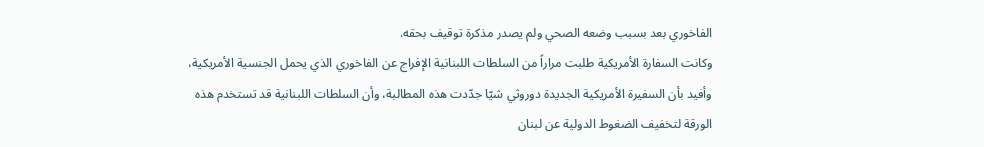الفاخوري بعد بسبب وضعه الصحي ولم يصدر مذكرة توقيف بحقه.
وكانت السفارة الأمريكية طلبت مراراً من السلطات اللبنانية الإفراج عن الفاخوري الذي يحمل الجنسية الأمريكية، وأفيد بأن السفيرة الأمريكية الجديدة دوروثي شيّا جدّدت هذه المطالبة، وأن السلطات اللبنانية قد تستخدم هذه الورقة لتخفيف الضغوط الدولية عن لبنان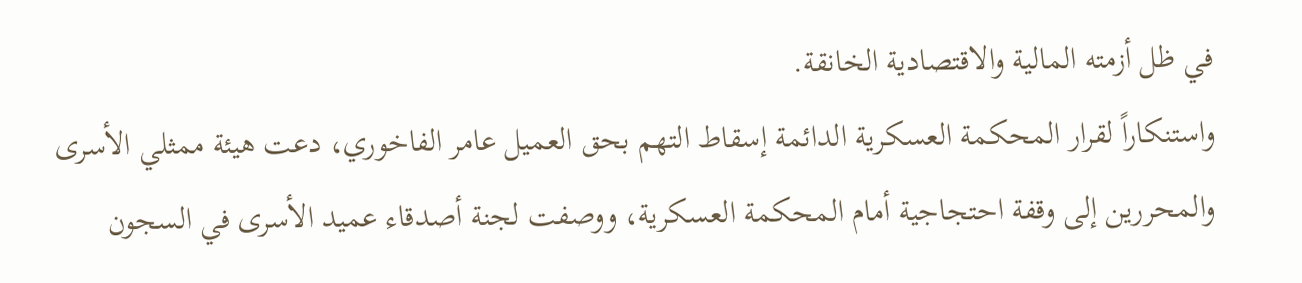في ظل أزمته المالية والاقتصادية الخانقة.
واستنكاراً لقرار المحكمة العسكرية الدائمة إسقاط التهم بحق العميل عامر الفاخوري، دعت هيئة ممثلي الأسرى والمحررين إلى وقفة احتجاجية أمام المحكمة العسكرية، ووصفت لجنة أصدقاء عميد الأسرى في السجون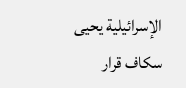الإسرائيلية يحيى سكاف قرار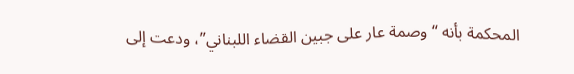المحكمة بأنه “وصمة عار على جبين القضاء اللبناني”، ودعت إلى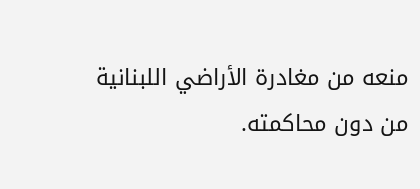منعه من مغادرة الأراضي اللبنانية من دون محاكمته.